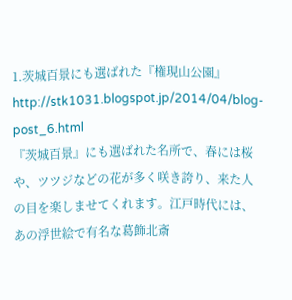1.茨城百景にも選ばれた『権現山公園』
http://stk1031.blogspot.jp/2014/04/blog-post_6.html
『茨城百景』にも選ばれた名所で、春には桜や、ツツジなどの花が多く咲き誇り、来た人の目を楽しませてくれます。江戸時代には、あの浮世絵で有名な葛飾北斎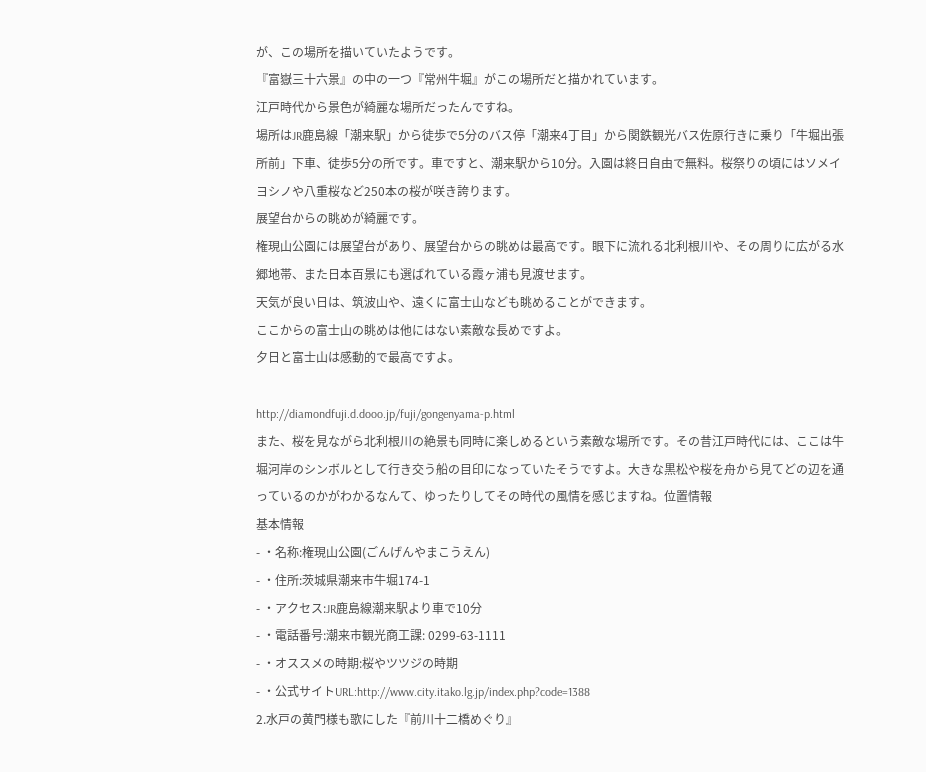が、この場所を描いていたようです。
『富嶽三十六景』の中の一つ『常州牛堀』がこの場所だと描かれています。
江戸時代から景色が綺麗な場所だったんですね。
場所はJR鹿島線「潮来駅」から徒歩で5分のバス停「潮来4丁目」から関鉄観光バス佐原行きに乗り「牛堀出張所前」下車、徒歩5分の所です。車ですと、潮来駅から10分。入園は終日自由で無料。桜祭りの頃にはソメイヨシノや八重桜など250本の桜が咲き誇ります。
展望台からの眺めが綺麗です。
権現山公園には展望台があり、展望台からの眺めは最高です。眼下に流れる北利根川や、その周りに広がる水郷地帯、また日本百景にも選ばれている霞ヶ浦も見渡せます。
天気が良い日は、筑波山や、遠くに富士山なども眺めることができます。
ここからの富士山の眺めは他にはない素敵な長めですよ。
夕日と富士山は感動的で最高ですよ。

http://diamondfuji.d.dooo.jp/fuji/gongenyama-p.html
また、桜を見ながら北利根川の絶景も同時に楽しめるという素敵な場所です。その昔江戸時代には、ここは牛堀河岸のシンボルとして行き交う船の目印になっていたそうですよ。大きな黒松や桜を舟から見てどの辺を通っているのかがわかるなんて、ゆったりしてその時代の風情を感じますね。位置情報
基本情報
- ・名称:権現山公園(ごんげんやまこうえん)
- ・住所:茨城県潮来市牛堀174-1
- ・アクセス:JR鹿島線潮来駅より車で10分
- ・電話番号:潮来市観光商工課: 0299-63-1111
- ・オススメの時期:桜やツツジの時期
- ・公式サイトURL:http://www.city.itako.lg.jp/index.php?code=1388
2.水戸の黄門様も歌にした『前川十二橋めぐり』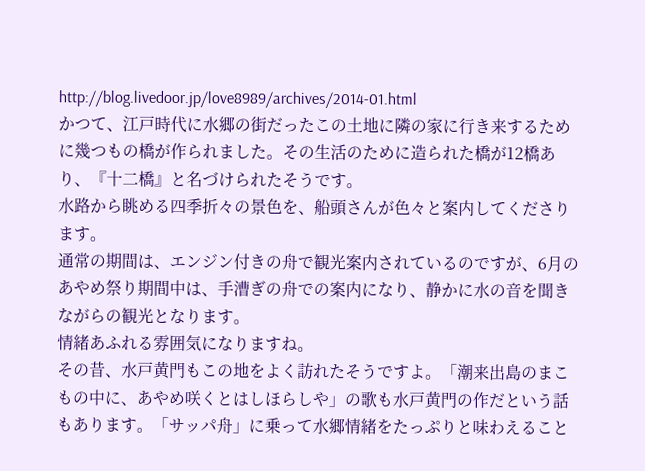http://blog.livedoor.jp/love8989/archives/2014-01.html
かつて、江戸時代に水郷の街だったこの土地に隣の家に行き来するために幾つもの橋が作られました。その生活のために造られた橋が12橋あり、『十二橋』と名づけられたそうです。
水路から眺める四季折々の景色を、船頭さんが色々と案内してくださります。
通常の期間は、エンジン付きの舟で観光案内されているのですが、6月のあやめ祭り期間中は、手漕ぎの舟での案内になり、静かに水の音を聞きながらの観光となります。
情緒あふれる雰囲気になりますね。
その昔、水戸黄門もこの地をよく訪れたそうですよ。「潮来出島のまこもの中に、あやめ咲くとはしほらしや」の歌も水戸黄門の作だという話もあります。「サッパ舟」に乗って水郷情緒をたっぷりと味わえること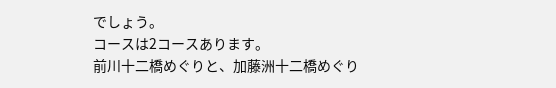でしょう。
コースは2コースあります。
前川十二橋めぐりと、加藤洲十二橋めぐり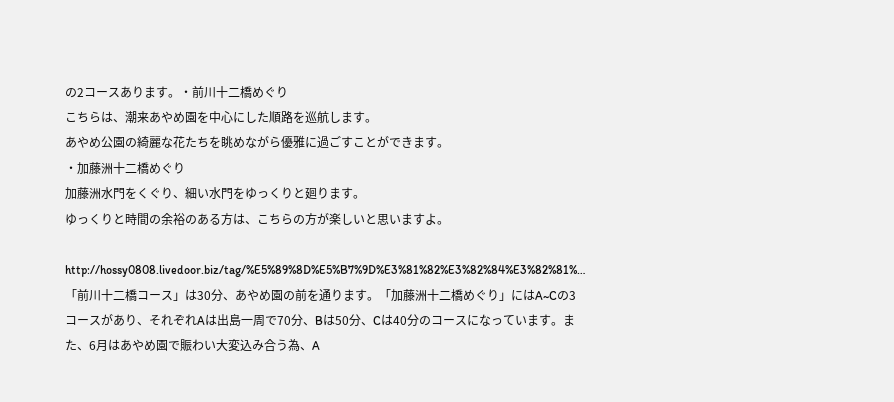の2コースあります。・前川十二橋めぐり
こちらは、潮来あやめ園を中心にした順路を巡航します。
あやめ公園の綺麗な花たちを眺めながら優雅に過ごすことができます。
・加藤洲十二橋めぐり
加藤洲水門をくぐり、細い水門をゆっくりと廻ります。
ゆっくりと時間の余裕のある方は、こちらの方が楽しいと思いますよ。

http://hossy0808.livedoor.biz/tag/%E5%89%8D%E5%B7%9D%E3%81%82%E3%82%84%E3%82%81%…
「前川十二橋コース」は30分、あやめ園の前を通ります。「加藤洲十二橋めぐり」にはA~Cの3コースがあり、それぞれAは出島一周で70分、Bは50分、Cは40分のコースになっています。また、6月はあやめ園で賑わい大変込み合う為、A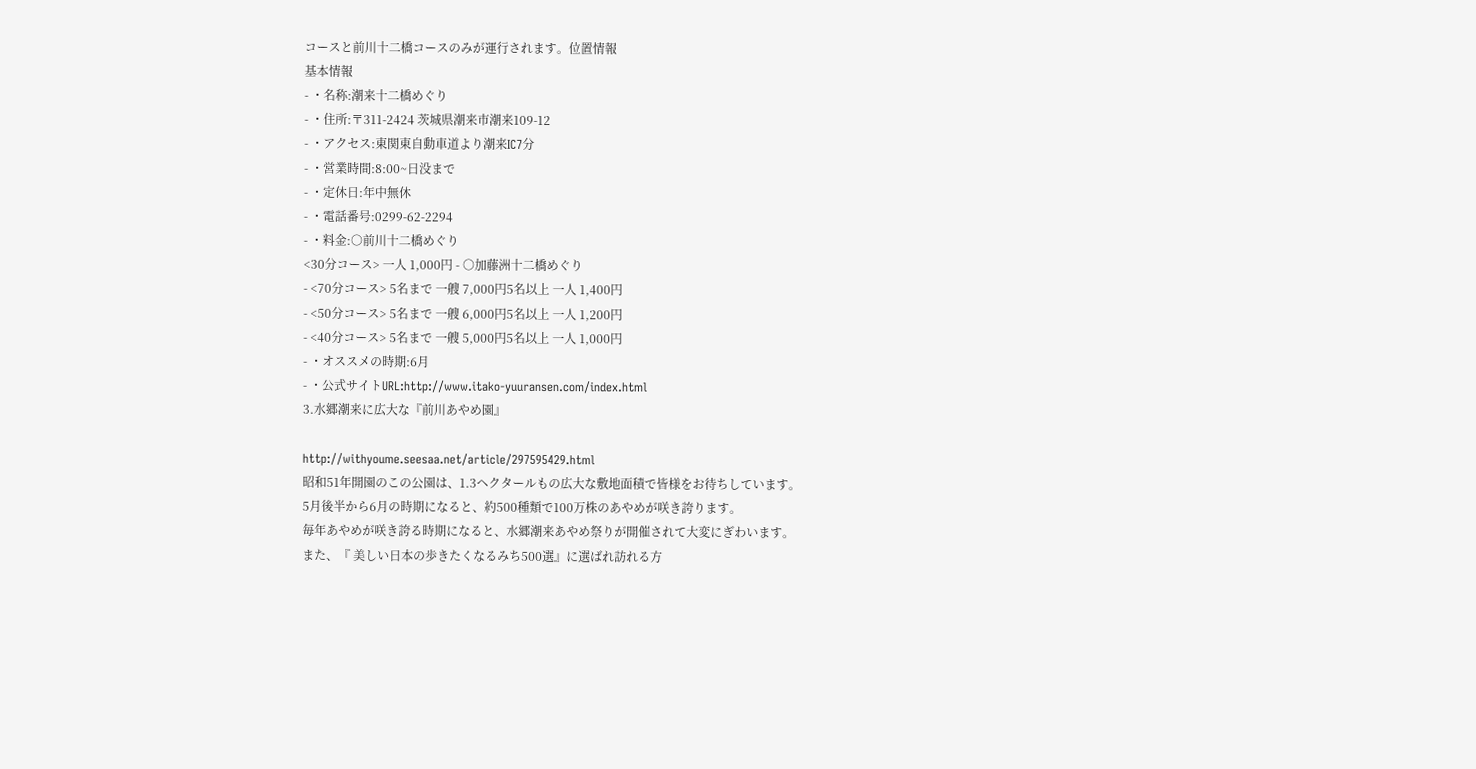コースと前川十二橋コースのみが運行されます。位置情報
基本情報
- ・名称:潮来十二橋めぐり
- ・住所:〒311-2424 茨城県潮来市潮来109-12
- ・アクセス:東関東自動車道より潮来IC7分
- ・営業時間:8:00~日没まで
- ・定休日:年中無休
- ・電話番号:0299-62-2294
- ・料金:○前川十二橋めぐり
<30分コース> 一人 1,000円 - ○加藤洲十二橋めぐり
- <70分コース> 5名まで 一艘 7,000円5名以上 一人 1,400円
- <50分コース> 5名まで 一艘 6,000円5名以上 一人 1,200円
- <40分コース> 5名まで 一艘 5,000円5名以上 一人 1,000円
- ・オススメの時期:6月
- ・公式サイトURL:http://www.itako-yuuransen.com/index.html
3.水郷潮来に広大な『前川あやめ園』

http://withyoume.seesaa.net/article/297595429.html
昭和51年開園のこの公園は、1.3ヘクタールもの広大な敷地面積で皆様をお待ちしています。
5月後半から6月の時期になると、約500種類で100万株のあやめが咲き誇ります。
毎年あやめが咲き誇る時期になると、水郷潮来あやめ祭りが開催されて大変にぎわいます。
また、『 美しい日本の歩きたくなるみち500選』に選ばれ訪れる方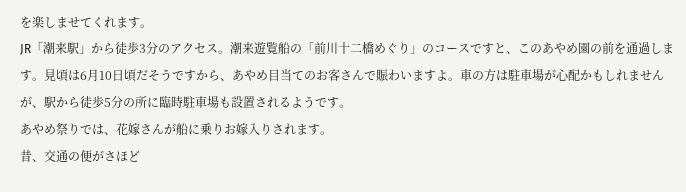を楽しませてくれます。
JR「潮来駅」から徒歩3分のアクセス。潮来遊覧船の「前川十二橋めぐり」のコースですと、このあやめ園の前を通過します。見頃は6月10日頃だそうですから、あやめ目当てのお客さんで賑わいますよ。車の方は駐車場が心配かもしれませんが、駅から徒歩5分の所に臨時駐車場も設置されるようです。
あやめ祭りでは、花嫁さんが船に乗りお嫁入りされます。
昔、交通の便がさほど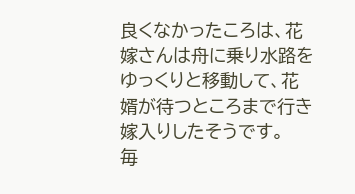良くなかったころは、花嫁さんは舟に乗り水路をゆっくりと移動して、花婿が待つところまで行き嫁入りしたそうです。
毎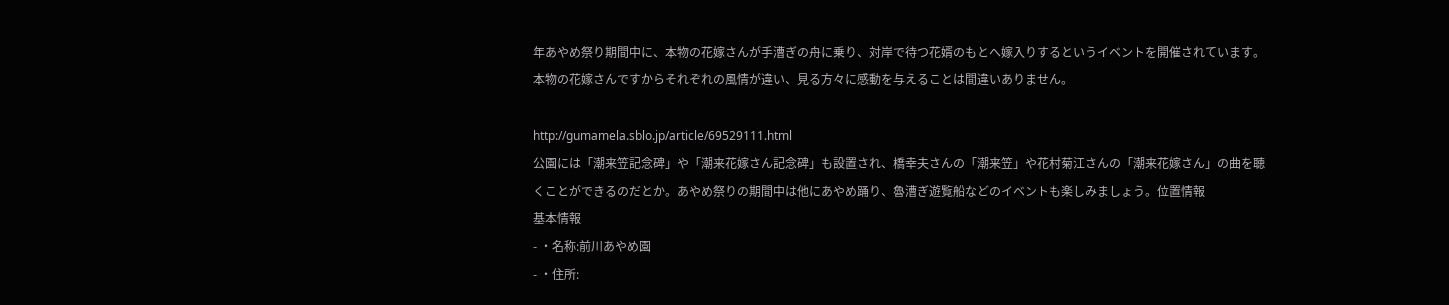年あやめ祭り期間中に、本物の花嫁さんが手漕ぎの舟に乗り、対岸で待つ花婿のもとへ嫁入りするというイベントを開催されています。
本物の花嫁さんですからそれぞれの風情が違い、見る方々に感動を与えることは間違いありません。

http://gumamela.sblo.jp/article/69529111.html
公園には「潮来笠記念碑」や「潮来花嫁さん記念碑」も設置され、橋幸夫さんの「潮来笠」や花村菊江さんの「潮来花嫁さん」の曲を聴くことができるのだとか。あやめ祭りの期間中は他にあやめ踊り、魯漕ぎ遊覧船などのイベントも楽しみましょう。位置情報
基本情報
- ・名称:前川あやめ園
- ・住所: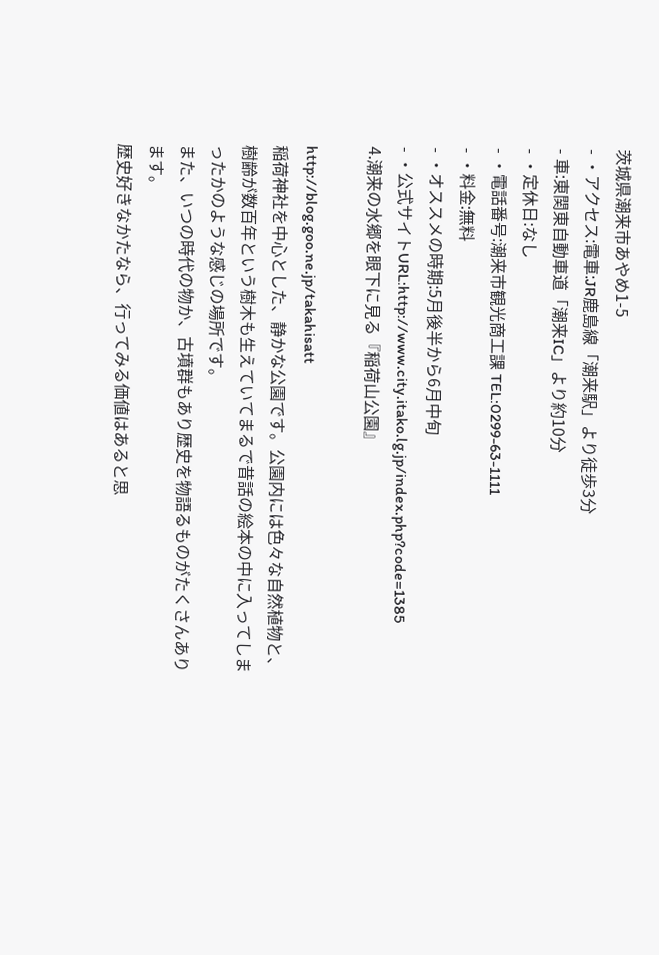茨城県潮来市あやめ1-5
- ・アクセス:電車:JR鹿島線「潮来駅」より徒歩3分
- 車:東関東自動車道「潮来IC」より約10分
- ・定休日:なし
- ・電話番号:潮来市観光商工課 TEL:0299-63-1111
- ・料金:無料
- ・オススメの時期:5月後半から6月中旬
- ・公式サイトURL:http://www.city.itako.lg.jp/index.php?code=1385
4.潮来の水郷を眼下に見る『稲荷山公園』

http://blog.goo.ne.jp/takahisatt
稲荷神社を中心とした、静かな公園です。公園内には色々な自然植物と、樹齢が数百年という樹木も生えていてまるで昔話の絵本の中に入ってしまったかのような感じの場所です。
また、いつの時代の物か、古墳群もあり歴史を物語るものがたくさんあります。
歴史好きなかたなら、行ってみる価値はあると思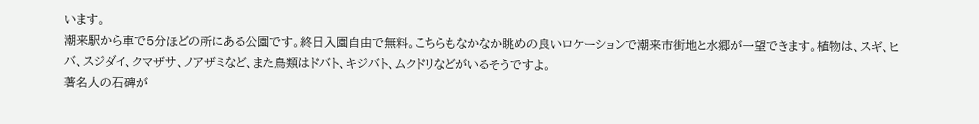います。
潮来駅から車で5分ほどの所にある公園です。終日入園自由で無料。こちらもなかなか眺めの良いロケーションで潮来市街地と水郷が一望できます。植物は、スギ、ヒバ、スジダイ、クマザサ、ノアザミなど、また鳥類はドバト、キジバト、ムクドリなどがいるそうですよ。
著名人の石碑が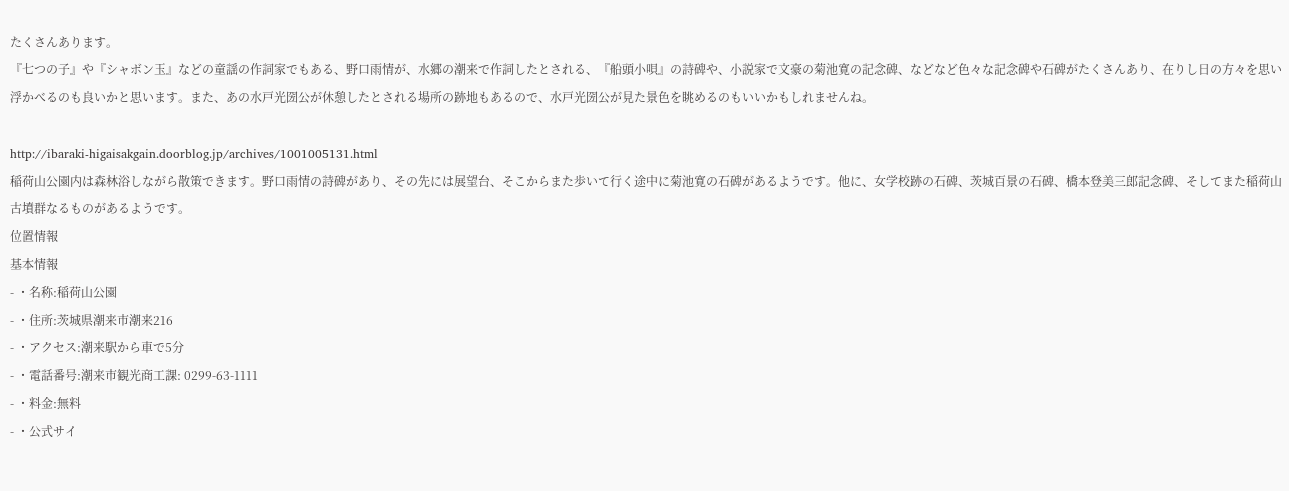たくさんあります。
『七つの子』や『シャボン玉』などの童謡の作詞家でもある、野口雨情が、水郷の潮来で作詞したとされる、『船頭小唄』の詩碑や、小説家で文豪の菊池寛の記念碑、などなど色々な記念碑や石碑がたくさんあり、在りし日の方々を思い浮かべるのも良いかと思います。また、あの水戸光圀公が休憩したとされる場所の跡地もあるので、水戸光圀公が見た景色を眺めるのもいいかもしれませんね。

http://ibaraki-higaisakgain.doorblog.jp/archives/1001005131.html
稲荷山公園内は森林浴しながら散策できます。野口雨情の詩碑があり、その先には展望台、そこからまた歩いて行く途中に菊池寛の石碑があるようです。他に、女学校跡の石碑、茨城百景の石碑、橋本登美三郎記念碑、そしてまた稲荷山古墳群なるものがあるようです。
位置情報
基本情報
- ・名称:稲荷山公園
- ・住所:茨城県潮来市潮来216
- ・アクセス:潮来駅から車で5分
- ・電話番号:潮来市観光商工課: 0299-63-1111
- ・料金:無料
- ・公式サイ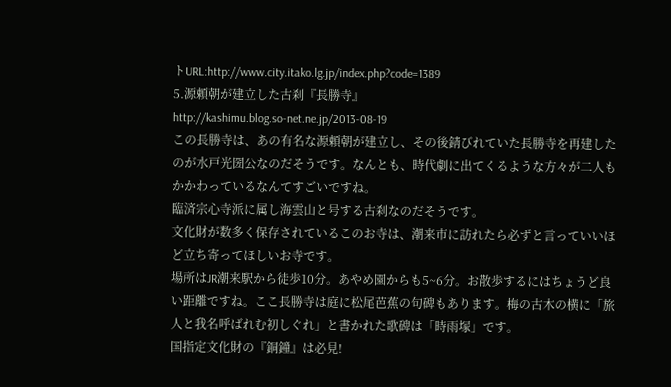トURL:http://www.city.itako.lg.jp/index.php?code=1389
5.源頼朝が建立した古刹『長勝寺』
http://kashimu.blog.so-net.ne.jp/2013-08-19
この長勝寺は、あの有名な源頼朝が建立し、その後錆びれていた長勝寺を再建したのが水戸光圀公なのだそうです。なんとも、時代劇に出てくるような方々が二人もかかわっているなんてすごいですね。
臨済宗心寺派に属し海雲山と号する古刹なのだそうです。
文化財が数多く保存されているこのお寺は、潮来市に訪れたら必ずと言っていいほど立ち寄ってほしいお寺です。
場所はJR潮来駅から徒歩10分。あやめ園からも5~6分。お散歩するにはちょうど良い距離ですね。ここ長勝寺は庭に松尾芭蕉の句碑もあります。梅の古木の横に「旅人と我名呼ばれむ初しぐれ」と書かれた歌碑は「時雨塚」です。
国指定文化財の『銅鐘』は必見!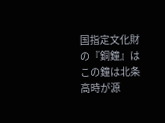国指定文化財の『銅鐘』はこの鐘は北条高時が源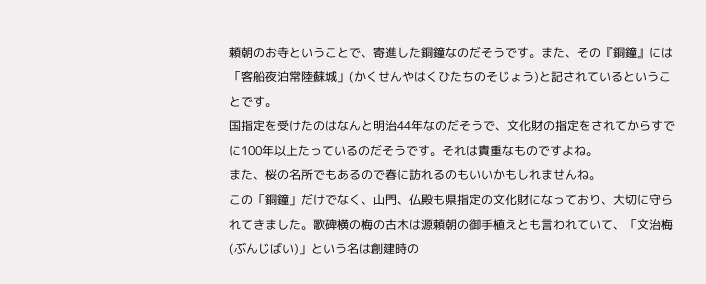頼朝のお寺ということで、寄進した銅鐘なのだそうです。また、その『銅鐘』には「客船夜泊常陸蘇城」(かくせんやはくひたちのそじょう)と記されているということです。
国指定を受けたのはなんと明治44年なのだそうで、文化財の指定をされてからすでに100年以上たっているのだそうです。それは貴重なものですよね。
また、桜の名所でもあるので春に訪れるのもいいかもしれませんね。
この「銅鐘」だけでなく、山門、仏殿も県指定の文化財になっており、大切に守られてきました。歌碑横の梅の古木は源頼朝の御手植えとも言われていて、「文治梅(ぶんじばい)」という名は創建時の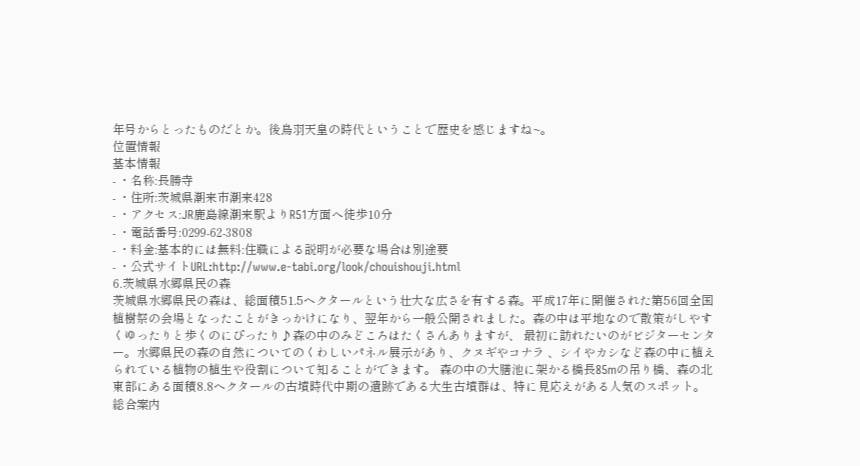年号からとったものだとか。後鳥羽天皇の時代ということで歴史を感じますね~。
位置情報
基本情報
- ・名称:長勝寺
- ・住所:茨城県潮来市潮来428
- ・アクセス:JR鹿島線潮来駅よりR51方面へ徒歩10分
- ・電話番号:0299-62-3808
- ・料金:基本的には無料:住職による説明が必要な場合は別途要
- ・公式サイトURL:http://www.e-tabi.org/look/chouishouji.html
6.茨城県水郷県民の森
茨城県水郷県民の森は、総面積51.5ヘクタールという壮大な広さを有する森。平成17年に開催された第56回全国植樹祭の会場となったことがきっかけになり、翌年から一般公開されました。森の中は平地なので散策がしやすくゆったりと歩くのにぴったり♪森の中のみどころはたくさんありますが、 最初に訪れたいのがビジターセンター。水郷県民の森の自然についてのくわしいパネル展示があり、クヌギやコナラ 、シイやカシなど森の中に植えられている植物の植生や役割について知ることができます。 森の中の大膳池に架かる橋長85mの吊り橋、森の北東部にある面積8.8ヘクタールの古墳時代中期の遺跡である大生古墳群は、特に見応えがある人気のスポット。
総合案内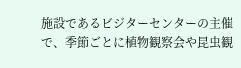施設であるビジターセンターの主催で、季節ごとに植物観察会や昆虫観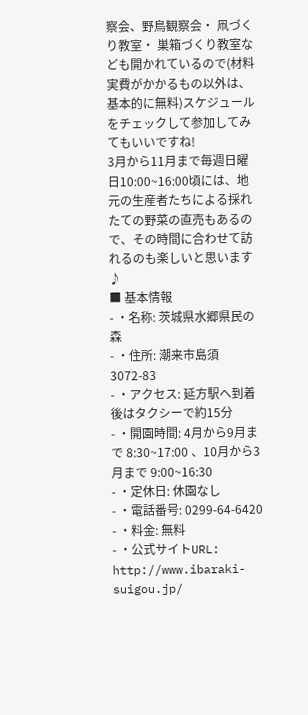察会、野鳥観察会・ 凧づくり教室・ 巣箱づくり教室なども開かれているので(材料実費がかかるもの以外は、基本的に無料)スケジュールをチェックして参加してみてもいいですね!
3月から11月まで毎週日曜日10:00~16:00頃には、地元の生産者たちによる採れたての野菜の直売もあるので、その時間に合わせて訪れるのも楽しいと思います♪
■ 基本情報
- ・名称: 茨城県水郷県民の森
- ・住所: 潮来市島須3072-83
- ・アクセス: 延方駅へ到着後はタクシーで約15分
- ・開園時間: 4月から9月まで 8:30~17:00 、10月から3月まで 9:00~16:30
- ・定休日: 休園なし
- ・電話番号: 0299-64-6420
- ・料金: 無料
- ・公式サイトURL: http://www.ibaraki-suigou.jp/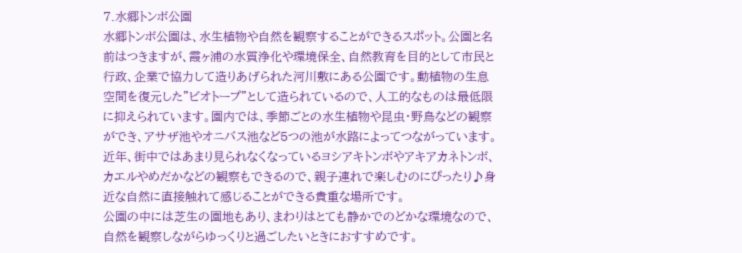7.水郷トンボ公園
水郷トンボ公園は、水生植物や自然を観察することができるスポット。公園と名前はつきますが、霞ヶ浦の水質浄化や環境保全、自然教育を目的として市民と行政、企業で協力して造りあげられた河川敷にある公園です。動植物の生息空間を復元した”ビオトープ”として造られているので、人工的なものは最低限に抑えられています。園内では、季節ごとの水生植物や昆虫・野鳥などの観察ができ、アサザ池やオニバス池など5つの池が水路によってつながっています。近年、街中ではあまり見られなくなっているヨシアキトンボやアキアカネトンボ、カエルやめだかなどの観察もできるので、親子連れで楽しむのにぴったり♪身近な自然に直接触れて感じることができる貴重な場所です。
公園の中には芝生の園地もあり、まわりはとても静かでのどかな環境なので、自然を観察しながらゆっくりと過ごしたいときにおすすめです。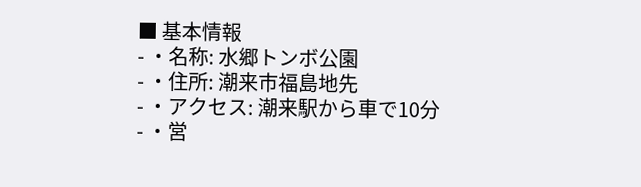■ 基本情報
- ・名称: 水郷トンボ公園
- ・住所: 潮来市福島地先
- ・アクセス: 潮来駅から車で10分
- ・営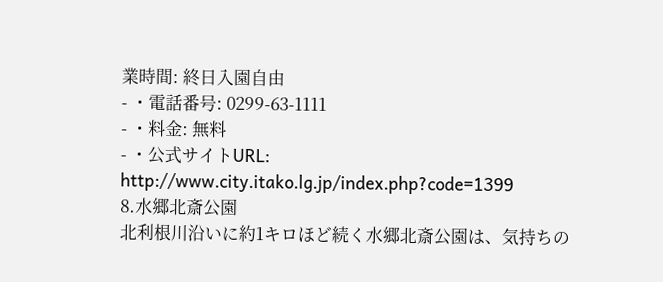業時間: 終日入園自由
- ・電話番号: 0299-63-1111
- ・料金: 無料
- ・公式サイトURL: http://www.city.itako.lg.jp/index.php?code=1399
8.水郷北斎公園
北利根川沿いに約1キロほど続く水郷北斎公園は、気持ちの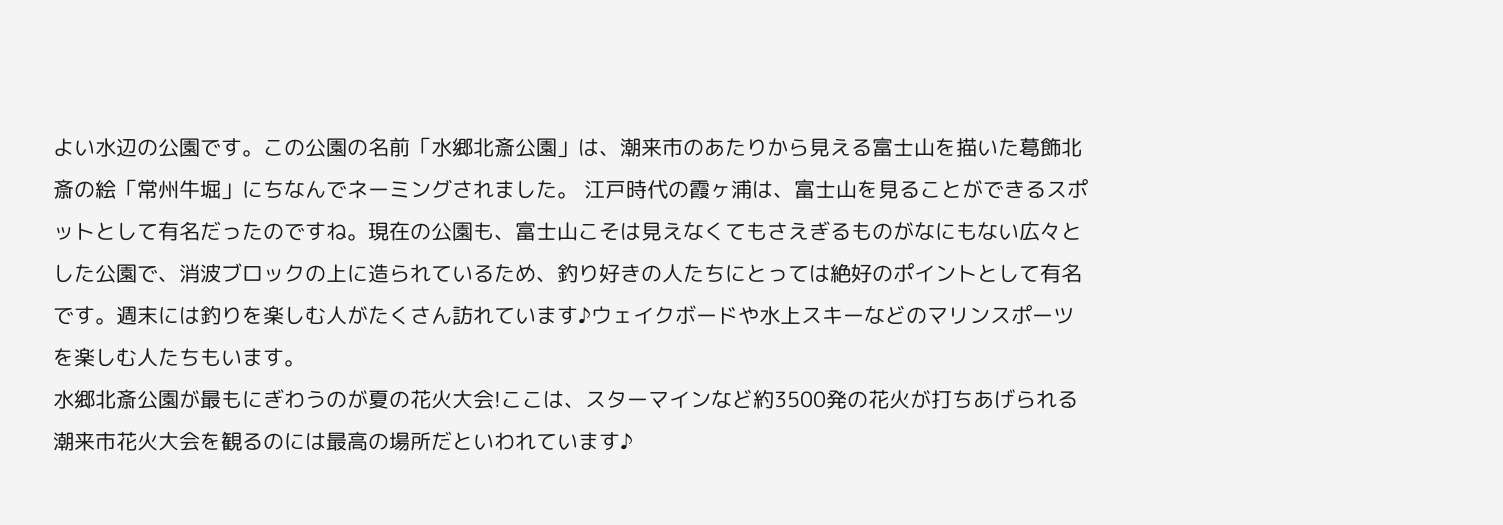よい水辺の公園です。この公園の名前「水郷北斎公園」は、潮来市のあたりから見える富士山を描いた葛飾北斎の絵「常州牛堀」にちなんでネーミングされました。 江戸時代の霞ヶ浦は、富士山を見ることができるスポットとして有名だったのですね。現在の公園も、富士山こそは見えなくてもさえぎるものがなにもない広々とした公園で、消波ブロックの上に造られているため、釣り好きの人たちにとっては絶好のポイントとして有名です。週末には釣りを楽しむ人がたくさん訪れています♪ウェイクボードや水上スキーなどのマリンスポーツを楽しむ人たちもいます。
水郷北斎公園が最もにぎわうのが夏の花火大会!ここは、スターマインなど約3500発の花火が打ちあげられる潮来市花火大会を観るのには最高の場所だといわれています♪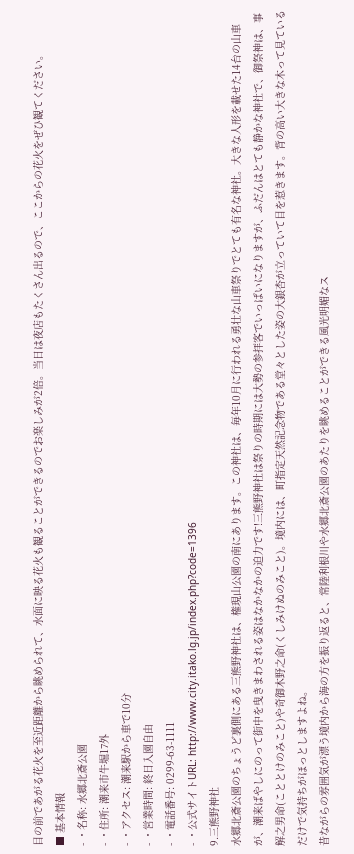目の前であがる花火を至近距離から眺められて、水面に映る花火も観ることができるのでお楽しみが2倍。当日は夜店もたくさん出るので、ここからの花火をぜひ観てください。
■ 基本情報
- ・名称: 水郷北斎公園
- ・住所: 潮来市牛堀17外
- ・アクセス: 潮来駅から車で10分
- ・営業時間: 終日入園自由
- ・電話番号: 0299-63-1111
- ・公式サイトURL: http://www.city.itako.lg.jp/index.php?code=1396
9.三熊野神社
水郷北斎公園のちょうど裏側にある三熊野神社は、権現山公園の南にあります。この神社は、毎年10月に行われる勇壮な山車祭りでとても有名な神社。大きな人形を載せた14台の山車が、潮来ばやしにのって街中を曳きまわされる姿はなかなかの迫力です!三熊野神社は祭りの時期には大勢の参拝客でいっぱいになりますが、ふだんはとても静かな神社で、御祭神は、事解之男命(こととけのみこと)や奇御木野之命(くしみけぬのみこと)。境内には、町指定天然記念物である堂々とした姿の大銀杏が立っていて目を惹きます。背の高い大きな木って見ているだけで気持ちがほっとしますよね。
昔ながらの雰囲気が漂う境内から海の方を振り返ると、常陸利根川や水郷北斎公園のあたりを眺めることができる風光明媚なス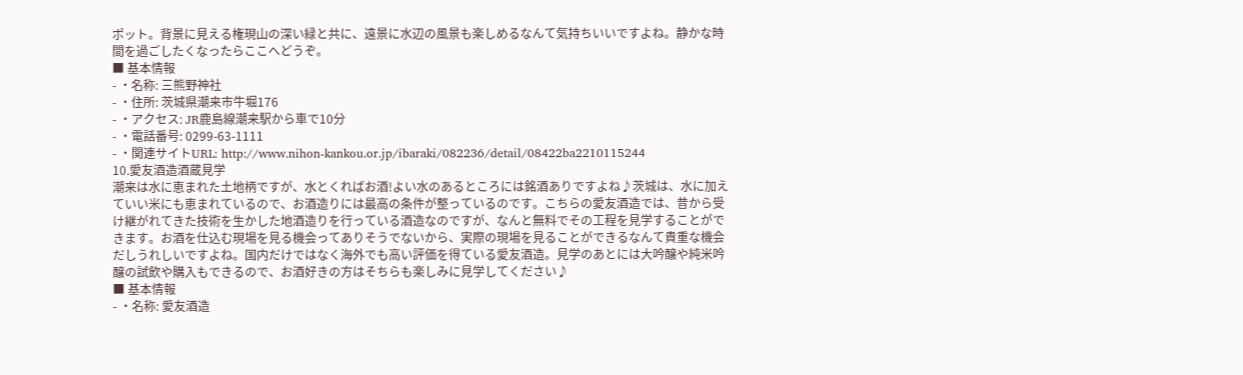ポット。背景に見える権現山の深い緑と共に、遠景に水辺の風景も楽しめるなんて気持ちいいですよね。静かな時間を過ごしたくなったらここへどうぞ。
■ 基本情報
- ・名称: 三熊野神社
- ・住所: 茨城県潮来市牛堀176
- ・アクセス: JR鹿島線潮来駅から車で10分
- ・電話番号: 0299-63-1111
- ・関連サイトURL: http://www.nihon-kankou.or.jp/ibaraki/082236/detail/08422ba2210115244
10.愛友酒造酒蔵見学
潮来は水に恵まれた土地柄ですが、水とくればお酒!よい水のあるところには銘酒ありですよね♪茨城は、水に加えていい米にも恵まれているので、お酒造りには最高の条件が整っているのです。こちらの愛友酒造では、昔から受け継がれてきた技術を生かした地酒造りを行っている酒造なのですが、なんと無料でその工程を見学することができます。お酒を仕込む現場を見る機会ってありそうでないから、実際の現場を見ることができるなんて貴重な機会だしうれしいですよね。国内だけではなく海外でも高い評価を得ている愛友酒造。見学のあとには大吟醸や純米吟醸の試飲や購入もできるので、お酒好きの方はそちらも楽しみに見学してください♪
■ 基本情報
- ・名称: 愛友酒造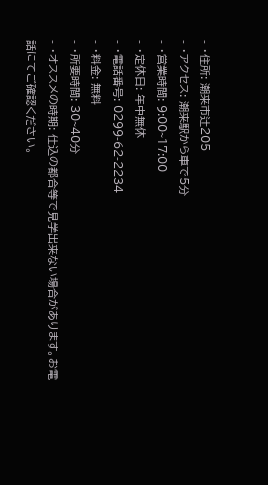- ・住所: 潮来市辻205
- ・アクセス: 潮来駅から車で5分
- ・営業時間: 9:00~17:00
- ・定休日: 年中無休
- ・電話番号: 0299-62-2234
- ・料金: 無料
- ・所要時間: 30~40分
- ・オススメの時期: 仕込の都合等で見学出来ない場合があります。お電話にてご確認ください。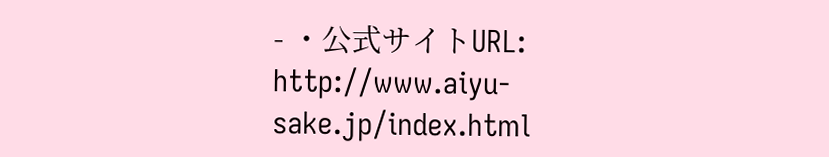- ・公式サイトURL: http://www.aiyu-sake.jp/index.html